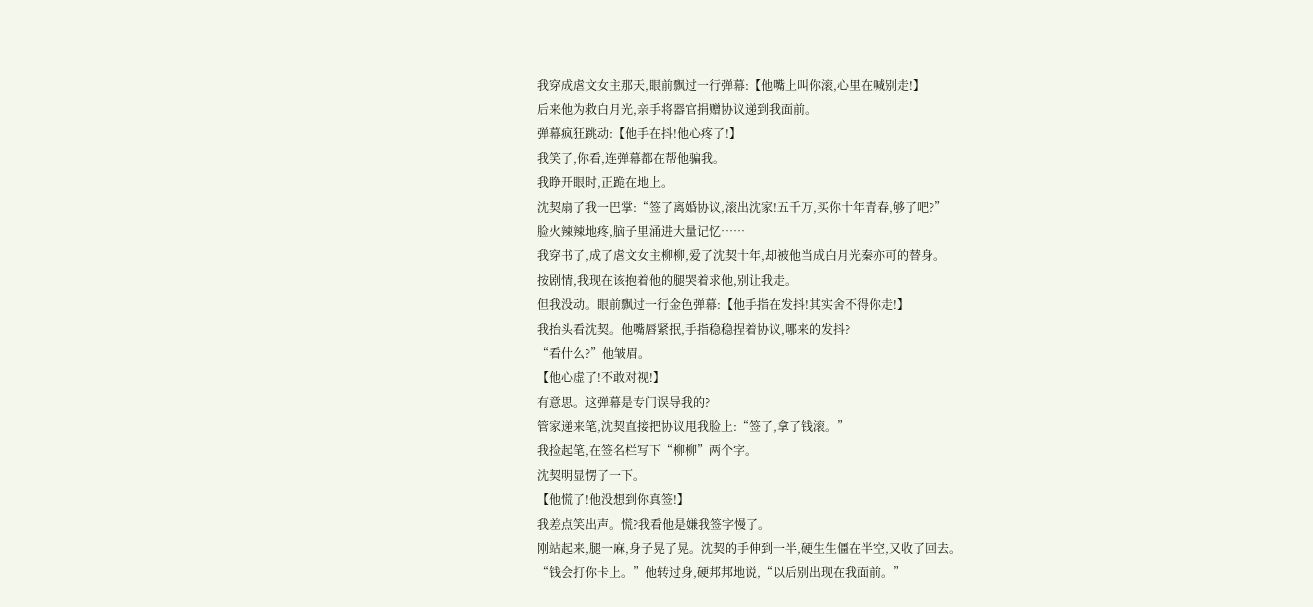我穿成虐文女主那天,眼前飘过一行弹幕:【他嘴上叫你滚,心里在喊别走!】
后来他为救白月光,亲手将器官捐赠协议递到我面前。
弹幕疯狂跳动:【他手在抖!他心疼了!】
我笑了,你看,连弹幕都在帮他骗我。
我睁开眼时,正跪在地上。
沈契扇了我一巴掌:“签了离婚协议,滚出沈家!五千万,买你十年青春,够了吧?”
脸火辣辣地疼,脑子里涌进大量记忆……
我穿书了,成了虐文女主柳柳,爱了沈契十年,却被他当成白月光秦亦可的替身。
按剧情,我现在该抱着他的腿哭着求他,别让我走。
但我没动。眼前飘过一行金色弹幕:【他手指在发抖!其实舍不得你走!】
我抬头看沈契。他嘴唇紧抿,手指稳稳捏着协议,哪来的发抖?
“看什么?”他皱眉。
【他心虚了!不敢对视!】
有意思。这弹幕是专门误导我的?
管家递来笔,沈契直接把协议甩我脸上:“签了,拿了钱滚。”
我捡起笔,在签名栏写下“柳柳”两个字。
沈契明显愣了一下。
【他慌了!他没想到你真签!】
我差点笑出声。慌?我看他是嫌我签字慢了。
刚站起来,腿一麻,身子晃了晃。沈契的手伸到一半,硬生生僵在半空,又收了回去。
“钱会打你卡上。”他转过身,硬邦邦地说,“以后别出现在我面前。”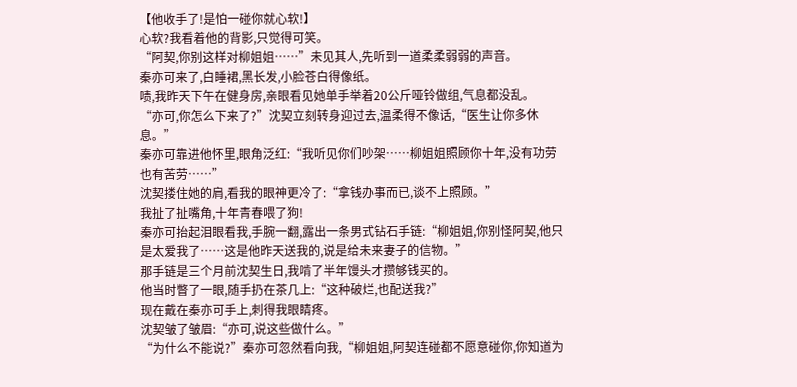【他收手了!是怕一碰你就心软!】
心软?我看着他的背影,只觉得可笑。
“阿契,你别这样对柳姐姐……”未见其人,先听到一道柔柔弱弱的声音。
秦亦可来了,白睡裙,黑长发,小脸苍白得像纸。
啧,我昨天下午在健身房,亲眼看见她单手举着20公斤哑铃做组,气息都没乱。
“亦可,你怎么下来了?”沈契立刻转身迎过去,温柔得不像话,“医生让你多休息。”
秦亦可靠进他怀里,眼角泛红:“我听见你们吵架……柳姐姐照顾你十年,没有功劳也有苦劳……”
沈契搂住她的肩,看我的眼神更冷了:“拿钱办事而已,谈不上照顾。”
我扯了扯嘴角,十年青春喂了狗!
秦亦可抬起泪眼看我,手腕一翻,露出一条男式钻石手链:“柳姐姐,你别怪阿契,他只是太爱我了……这是他昨天送我的,说是给未来妻子的信物。”
那手链是三个月前沈契生日,我啃了半年馒头才攒够钱买的。
他当时瞥了一眼,随手扔在茶几上:“这种破烂,也配送我?”
现在戴在秦亦可手上,刺得我眼睛疼。
沈契皱了皱眉:“亦可,说这些做什么。”
“为什么不能说?”秦亦可忽然看向我,“柳姐姐,阿契连碰都不愿意碰你,你知道为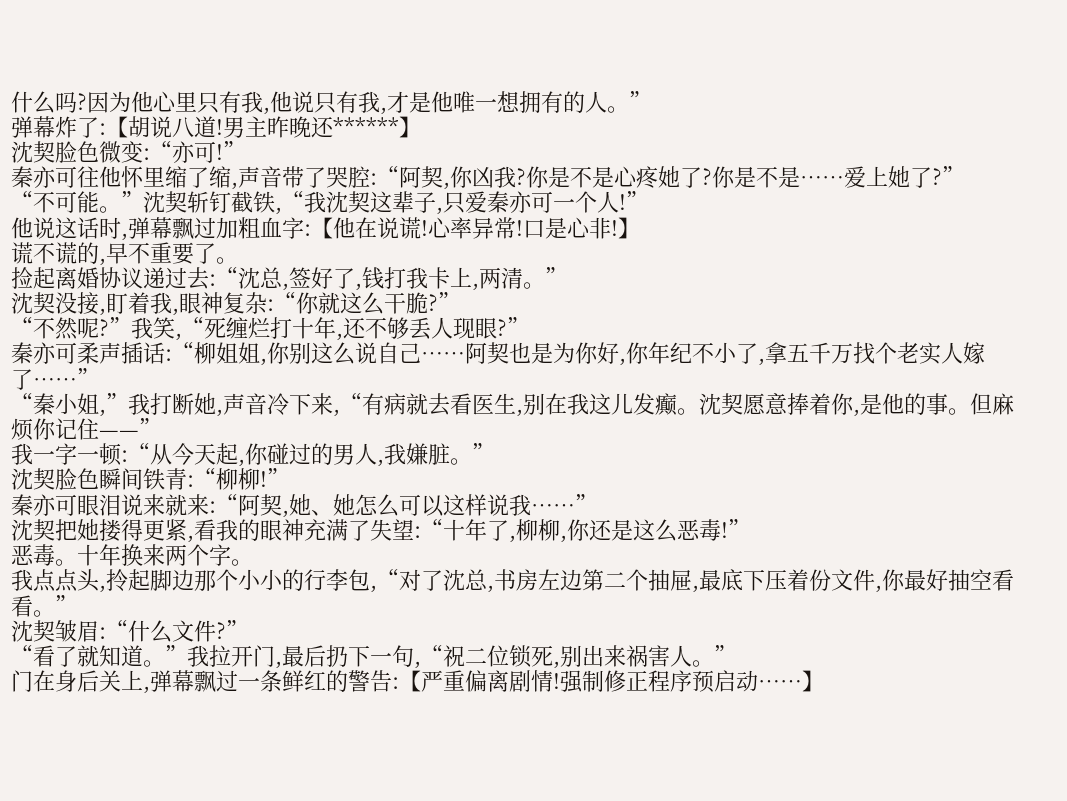什么吗?因为他心里只有我,他说只有我,才是他唯一想拥有的人。”
弹幕炸了:【胡说八道!男主昨晚还******】
沈契脸色微变:“亦可!”
秦亦可往他怀里缩了缩,声音带了哭腔:“阿契,你凶我?你是不是心疼她了?你是不是……爱上她了?”
“不可能。”沈契斩钉截铁,“我沈契这辈子,只爱秦亦可一个人!”
他说这话时,弹幕飘过加粗血字:【他在说谎!心率异常!口是心非!】
谎不谎的,早不重要了。
捡起离婚协议递过去:“沈总,签好了,钱打我卡上,两清。”
沈契没接,盯着我,眼神复杂:“你就这么干脆?”
“不然呢?”我笑,“死缠烂打十年,还不够丢人现眼?”
秦亦可柔声插话:“柳姐姐,你别这么说自己……阿契也是为你好,你年纪不小了,拿五千万找个老实人嫁了……”
“秦小姐,”我打断她,声音冷下来,“有病就去看医生,别在我这儿发癫。沈契愿意捧着你,是他的事。但麻烦你记住——”
我一字一顿:“从今天起,你碰过的男人,我嫌脏。”
沈契脸色瞬间铁青:“柳柳!”
秦亦可眼泪说来就来:“阿契,她、她怎么可以这样说我……”
沈契把她搂得更紧,看我的眼神充满了失望:“十年了,柳柳,你还是这么恶毒!”
恶毒。十年换来两个字。
我点点头,拎起脚边那个小小的行李包,“对了沈总,书房左边第二个抽屉,最底下压着份文件,你最好抽空看看。”
沈契皱眉:“什么文件?”
“看了就知道。”我拉开门,最后扔下一句,“祝二位锁死,别出来祸害人。”
门在身后关上,弹幕飘过一条鲜红的警告:【严重偏离剧情!强制修正程序预启动……】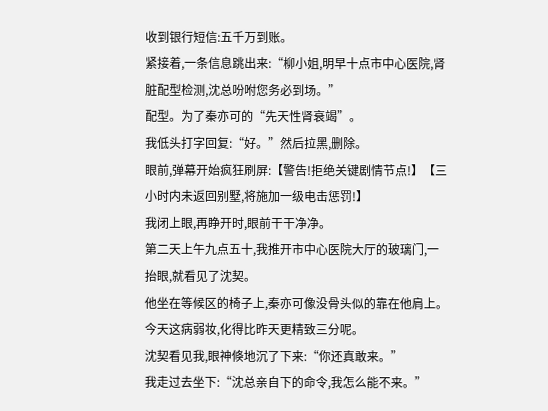收到银行短信:五千万到账。
紧接着,一条信息跳出来:“柳小姐,明早十点市中心医院,肾脏配型检测,沈总吩咐您务必到场。”
配型。为了秦亦可的“先天性肾衰竭”。
我低头打字回复:“好。”然后拉黑,删除。
眼前,弹幕开始疯狂刷屏:【警告!拒绝关键剧情节点!】【三小时内未返回别墅,将施加一级电击惩罚!】
我闭上眼,再睁开时,眼前干干净净。
第二天上午九点五十,我推开市中心医院大厅的玻璃门,一抬眼,就看见了沈契。
他坐在等候区的椅子上,秦亦可像没骨头似的靠在他肩上。
今天这病弱妆,化得比昨天更精致三分呢。
沈契看见我,眼神倏地沉了下来:“你还真敢来。”
我走过去坐下:“沈总亲自下的命令,我怎么能不来。”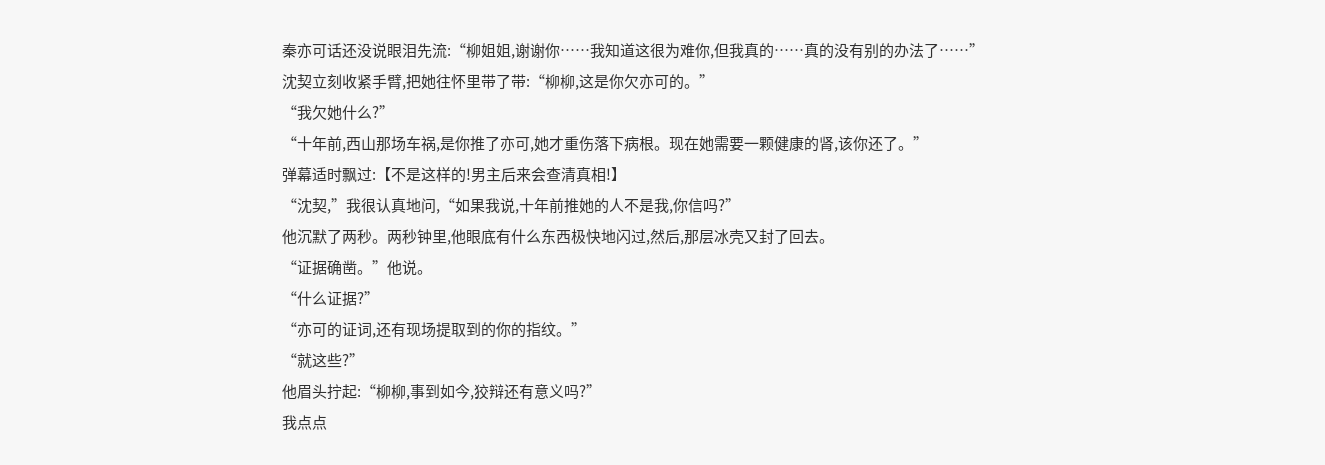秦亦可话还没说眼泪先流:“柳姐姐,谢谢你……我知道这很为难你,但我真的……真的没有别的办法了……”
沈契立刻收紧手臂,把她往怀里带了带:“柳柳,这是你欠亦可的。”
“我欠她什么?”
“十年前,西山那场车祸,是你推了亦可,她才重伤落下病根。现在她需要一颗健康的肾,该你还了。”
弹幕适时飘过:【不是这样的!男主后来会查清真相!】
“沈契,”我很认真地问,“如果我说,十年前推她的人不是我,你信吗?”
他沉默了两秒。两秒钟里,他眼底有什么东西极快地闪过,然后,那层冰壳又封了回去。
“证据确凿。”他说。
“什么证据?”
“亦可的证词,还有现场提取到的你的指纹。”
“就这些?”
他眉头拧起:“柳柳,事到如今,狡辩还有意义吗?”
我点点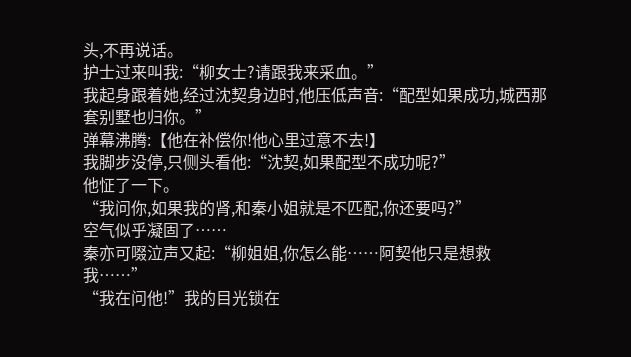头,不再说话。
护士过来叫我:“柳女士?请跟我来采血。”
我起身跟着她,经过沈契身边时,他压低声音:“配型如果成功,城西那套别墅也归你。”
弹幕沸腾:【他在补偿你!他心里过意不去!】
我脚步没停,只侧头看他:“沈契,如果配型不成功呢?”
他怔了一下。
“我问你,如果我的肾,和秦小姐就是不匹配,你还要吗?”
空气似乎凝固了……
秦亦可啜泣声又起:“柳姐姐,你怎么能……阿契他只是想救我……”
“我在问他!”我的目光锁在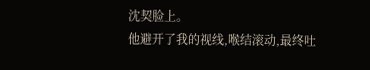沈契脸上。
他避开了我的视线,喉结滚动,最终吐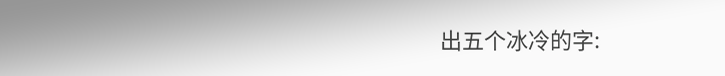出五个冰冷的字: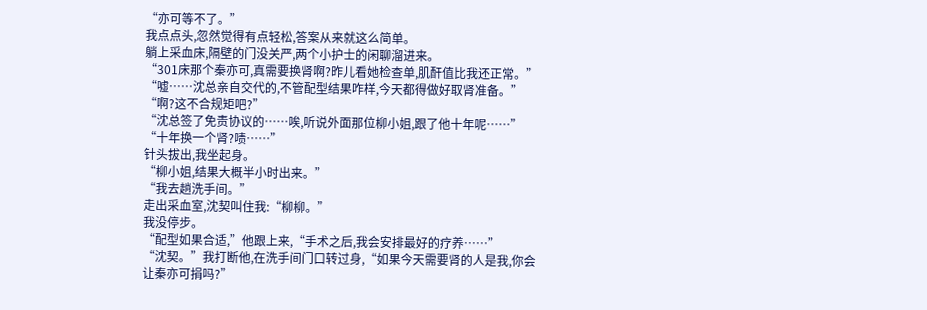“亦可等不了。”
我点点头,忽然觉得有点轻松,答案从来就这么简单。
躺上采血床,隔壁的门没关严,两个小护士的闲聊溜进来。
“301床那个秦亦可,真需要换肾啊?昨儿看她检查单,肌酐值比我还正常。”
“嘘……沈总亲自交代的,不管配型结果咋样,今天都得做好取肾准备。”
“啊?这不合规矩吧?”
“沈总签了免责协议的……唉,听说外面那位柳小姐,跟了他十年呢……”
“十年换一个肾?啧……”
针头拔出,我坐起身。
“柳小姐,结果大概半小时出来。”
“我去趟洗手间。”
走出采血室,沈契叫住我:“柳柳。”
我没停步。
“配型如果合适,”他跟上来,“手术之后,我会安排最好的疗养……”
“沈契。”我打断他,在洗手间门口转过身,“如果今天需要肾的人是我,你会让秦亦可捐吗?”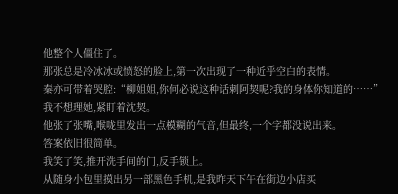他整个人僵住了。
那张总是冷冰冰或愤怒的脸上,第一次出现了一种近乎空白的表情。
秦亦可带着哭腔:“柳姐姐,你何必说这种话刺阿契呢?我的身体你知道的……”
我不想理她,紧盯着沈契。
他张了张嘴,喉咙里发出一点模糊的气音,但最终,一个字都没说出来。
答案依旧很简单。
我笑了笑,推开洗手间的门,反手锁上。
从随身小包里摸出另一部黑色手机,是我昨天下午在街边小店买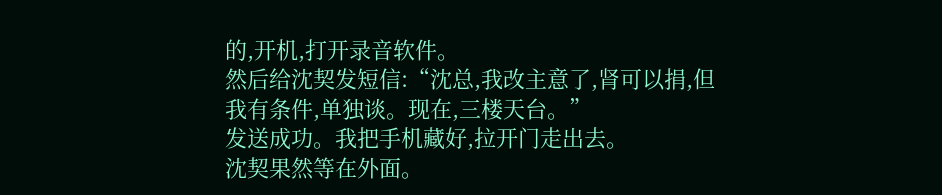的,开机,打开录音软件。
然后给沈契发短信:“沈总,我改主意了,肾可以捐,但我有条件,单独谈。现在,三楼天台。”
发送成功。我把手机藏好,拉开门走出去。
沈契果然等在外面。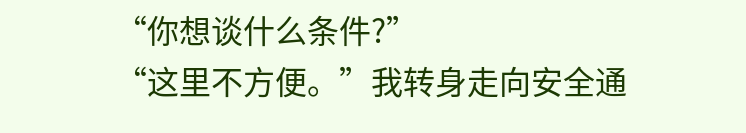“你想谈什么条件?”
“这里不方便。”我转身走向安全通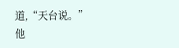道,“天台说。”
他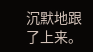沉默地跟了上来。